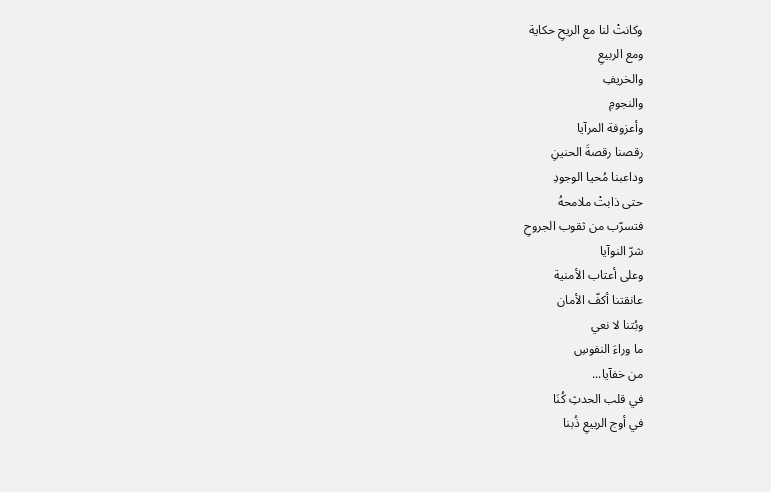وكانتْ لنا مع الريحِ حكاية
ومع الربيعِ
والخريفِ
والنجومِ
وأعزوفة المرآيا
رقصنا رقصةَ الحنينِ
وداعبنا مُحيا الوجودِ
حتى ذابتْ ملامحهُ
فتسرّب من ثقوب الجروحِ
شرّ النوآيا
وعلى أعتاب الأمنية
عانقتنا أكفّ الأمان
وبُتنا لا نعي
ما وراءَ النفوسِ
من خفآيا...
في قلب الحدثِ كُنَا
في أوج الربيعِ ذُبنا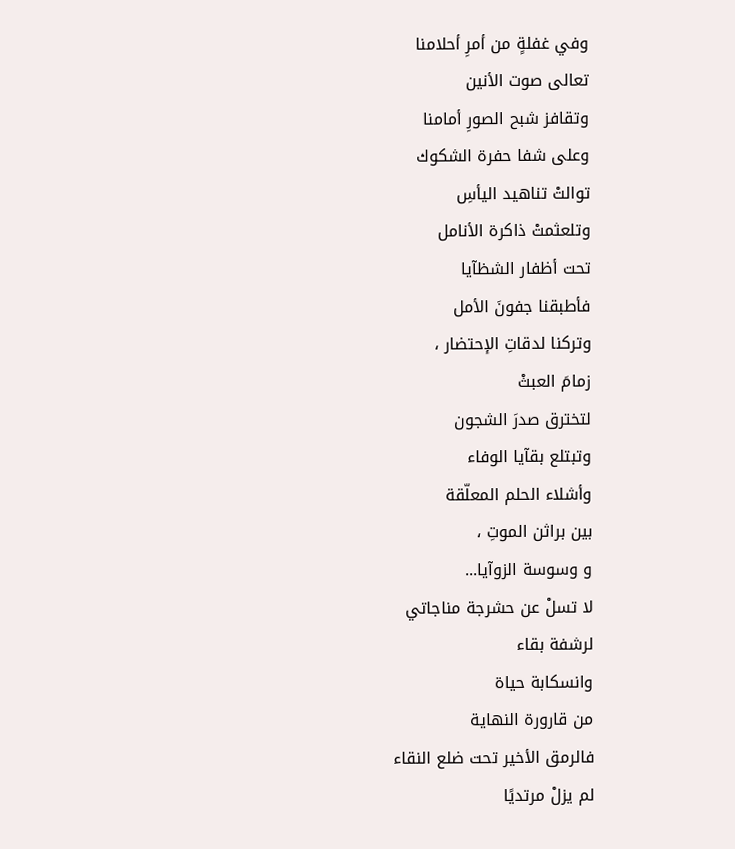وفي غفلةٍ من أمرِ أحلامنا
تعالى صوت الأنين
وتقافز شبح الصورِ أمامنا
وعلى شفا حفرة الشكوك
توالتْ تناهيد اليأسِ
وتلعثمتْ ذاكرة الأنامل
تحت أظفار الشظآيا
فأطبقنا جفونَ الأمل
وتركنا لدقاتِ الإحتضار ،
زمامَ العبثْ
لتخترق صدرَ الشجون
وتبتلع بقآيا الوفاء
وأشلاء الحلم المعلّقة
بين براثن الموتِ ،
و وسوسة الزوآيا...
لا تسلْ عن حشرجة مناجاتي
لرشفة بقاء
وانسكابة حياة
من قارورة النهاية
فالرمق الأخير تحت ضلع النقاء
لم يزلْ مرتديًا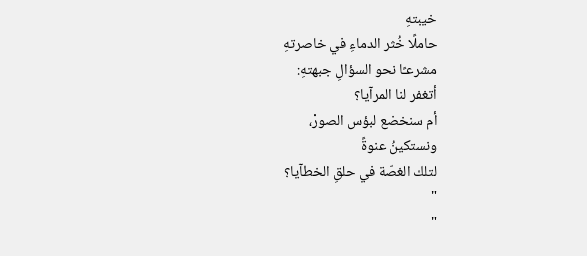خيبتهِ
حاملًا خُثر الدماءِ في خاصرتهِ
مشرعـًا نحو السؤالِ جبهتهِ:
أتغفر لنا المرآيا؟
أم سنخضع لبؤس الصورْ،
ونستكينُ عنوةً
لتلك الغصّة في حلقِ الخطآيا؟
"
"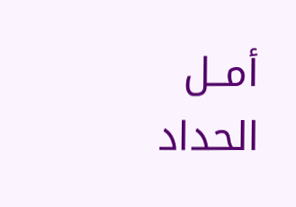أمــل الحداد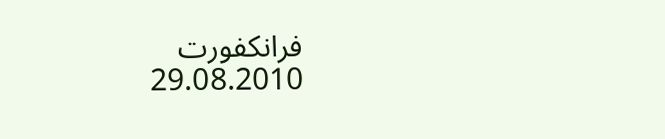فرانكفورت
29.08.2010